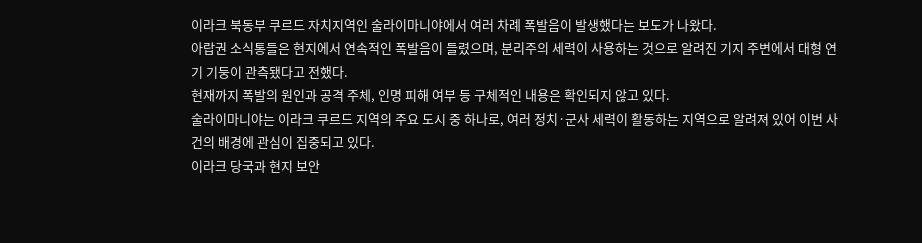이라크 북동부 쿠르드 자치지역인 술라이마니야에서 여러 차례 폭발음이 발생했다는 보도가 나왔다.
아랍권 소식통들은 현지에서 연속적인 폭발음이 들렸으며, 분리주의 세력이 사용하는 것으로 알려진 기지 주변에서 대형 연기 기둥이 관측됐다고 전했다.
현재까지 폭발의 원인과 공격 주체, 인명 피해 여부 등 구체적인 내용은 확인되지 않고 있다.
술라이마니야는 이라크 쿠르드 지역의 주요 도시 중 하나로, 여러 정치·군사 세력이 활동하는 지역으로 알려져 있어 이번 사건의 배경에 관심이 집중되고 있다.
이라크 당국과 현지 보안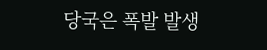당국은 폭발 발생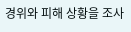경위와 피해 상황을 조사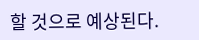할 것으로 예상된다.